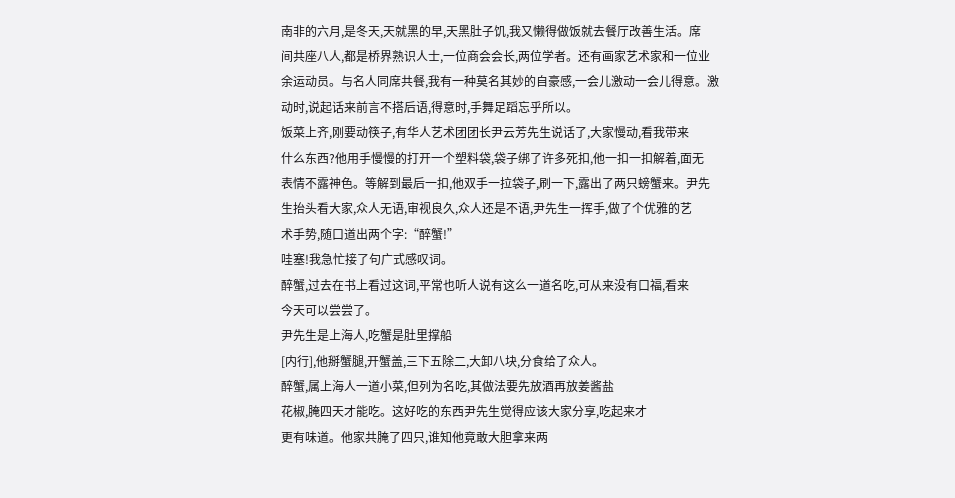南非的六月,是冬天,天就黑的早,天黑肚子饥,我又懒得做饭就去餐厅改善生活。席
间共座八人,都是桥界熟识人士,一位商会会长,两位学者。还有画家艺术家和一位业
余运动员。与名人同席共餐,我有一种莫名其妙的自豪感,一会儿激动一会儿得意。激
动时,说起话来前言不搭后语,得意时,手舞足蹈忘乎所以。
饭菜上齐,刚要动筷子,有华人艺术团团长尹云芳先生说话了,大家慢动,看我带来
什么东西?他用手慢慢的打开一个塑料袋,袋子绑了许多死扣,他一扣一扣解着,面无
表情不露神色。等解到最后一扣,他双手一拉袋子,刷一下,露出了两只螃蟹来。尹先
生抬头看大家,众人无语,审视良久,众人还是不语,尹先生一挥手,做了个优雅的艺
术手势,随口道出两个字:“醉蟹!”
哇塞!我急忙接了句广式感叹词。
醉蟹,过去在书上看过这词,平常也听人说有这么一道名吃,可从来没有口福,看来
今天可以尝尝了。
尹先生是上海人,吃蟹是肚里撑船
[内行],他掰蟹腿,开蟹盖,三下五除二,大卸八块,分食给了众人。
醉蟹,属上海人一道小菜,但列为名吃,其做法要先放酒再放姜酱盐
花椒,腌四天才能吃。这好吃的东西尹先生觉得应该大家分享,吃起来才
更有味道。他家共腌了四只,谁知他竟敢大胆拿来两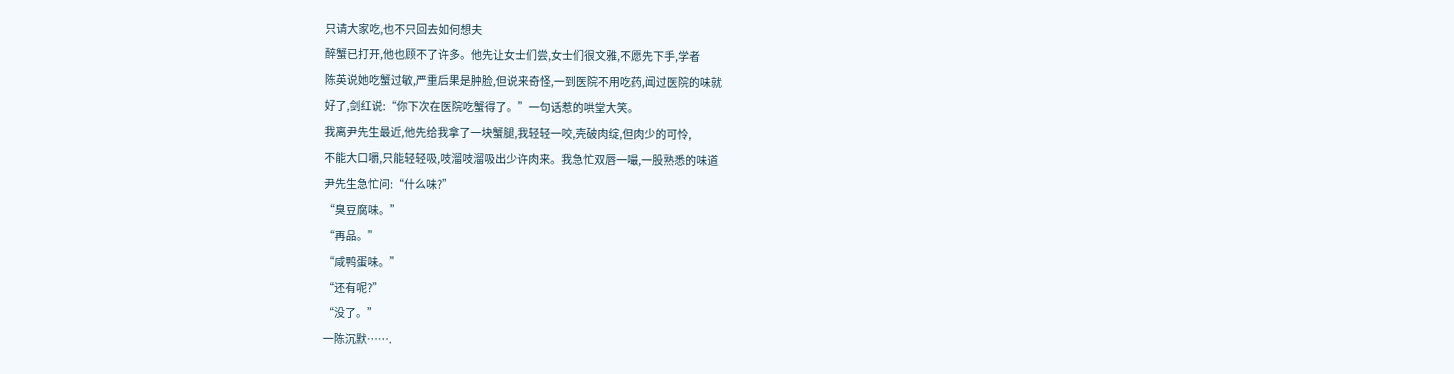只请大家吃,也不只回去如何想夫
醉蟹已打开,他也顾不了许多。他先让女士们尝,女士们很文雅,不愿先下手,学者
陈英说她吃蟹过敏,严重后果是肿脸,但说来奇怪,一到医院不用吃药,闻过医院的味就
好了,剑红说:“你下次在医院吃蟹得了。”一句话惹的哄堂大笑。
我离尹先生最近,他先给我拿了一块蟹腿,我轻轻一咬,壳破肉绽,但肉少的可怜,
不能大口嚼,只能轻轻吸,吱溜吱溜吸出少许肉来。我急忙双唇一嘬,一股熟悉的味道
尹先生急忙问:“什么味?”
“臭豆腐味。”
“再品。”
“咸鸭蛋味。”
“还有呢?”
“没了。”
一陈沉默…….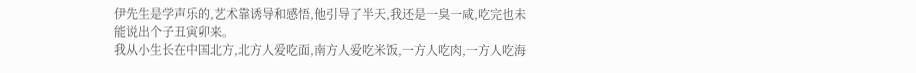伊先生是学声乐的,艺术靠诱导和感悟,他引导了半天,我还是一臭一咸,吃完也未
能说出个子丑寅卯来。
我从小生长在中国北方,北方人爱吃面,南方人爱吃米饭,一方人吃肉,一方人吃海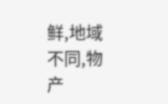鲜,地域不同,物产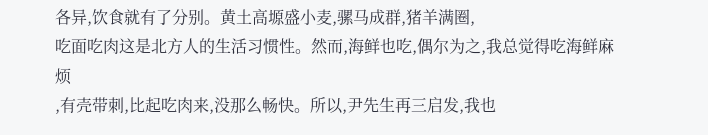各异,饮食就有了分别。黄土高塬盛小麦,骡马成群,猪羊满圈,
吃面吃肉这是北方人的生活习惯性。然而,海鲜也吃,偶尔为之,我总觉得吃海鲜麻烦
,有壳带刺,比起吃肉来,没那么畅快。所以,尹先生再三启发,我也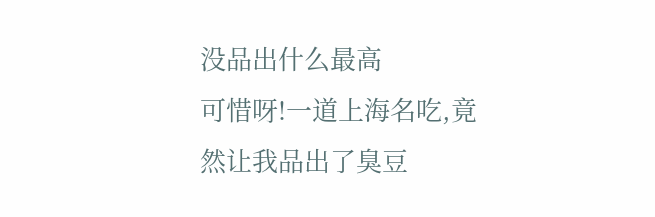没品出什么最高
可惜呀!一道上海名吃,竟然让我品出了臭豆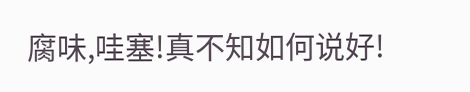腐味,哇塞!真不知如何说好!